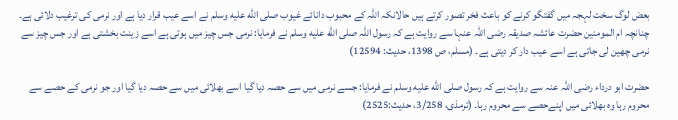بعض لوگ سخت لہجہ میں گفتگو کرنے کو باعث فخر تصور کرتے ہیں حالانکہ اللہ کے محبوب دانائے غیوب صلى الله عليه وسلم نے اسے عیب قرار دیا ہے اور نرمی کی ترغیب دلائی ہے۔ چنانچہ ام المومنین حضرت عائشہ صدیقہ رضی اللہ عنہا سے روایت ہے کہ رسول اللہ صلى الله عليه وسلم نے فرمایا: نرمی جس چیز میں ہوتی ہے اسے زینت بخشتی ہے اور جس چیز سے نرمی چھین لی جاتی ہے اسے عیب دار کر دیتی ہے۔ (مسلم، ص 1398، حدیث: 12594)

حضرت ابو درداء رضی اللہ عنہ سے روایت ہے کہ رسول صلى الله عليه وسلم نے فرمایا: جسے نرمی میں سے حصہ دیا گیا اسے بھلائی میں سے حصہ دیا گیا اور جو نرمی کے حصے سے محروم رہا وہ بھلائی میں اپنےحصے سے محروم رہا۔ (ترمذی، 3/258، حدیث:2525)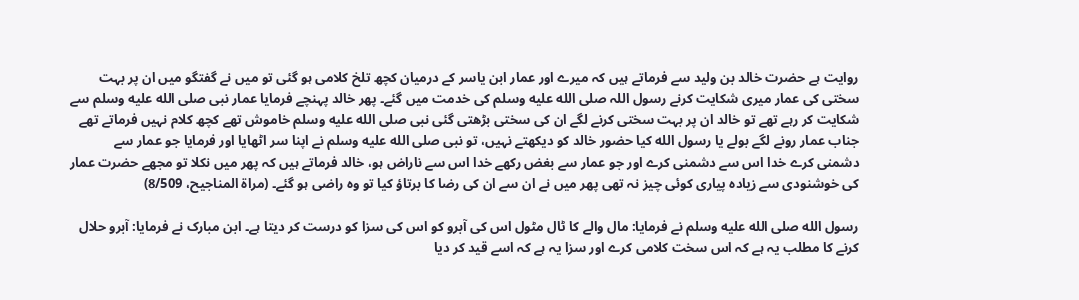روایت ہے حضرت خالد بن ولید سے فرماتے ہیں کہ میرے اور عمار ابن یاسر کے درمیان کچھ تلخ کلامی ہو گئی تو میں نے گفتگو میں ان پر بہت سختی کی عمار میری شکایت کرنے رسول اللہ صلى الله عليه وسلم کی خدمت میں گئے۔ پھر خالد پہنچے فرمایا عمار نبی صلى الله عليه وسلم سے شکایت کر رہے تھے تو خالد ان پر بہت سختی کرنے لگے ان کی سختی بڑھتی گئی نبی صلى الله عليه وسلم خاموش تھے کچھ کلام نہیں فرماتے تھے جناب عمار رونے لگے بولے یا رسول الله کیا حضور خالد کو دیکھتے نہیں، تو نبی صلى الله عليه وسلم نے اپنا سر اٹھایا اور فرمایا جو عمار سے دشمنی کرے خدا اس سے دشمنی کرے اور جو عمار سے بغض رکھے خدا اس سے ناراض ہو، خالد فرماتے ہیں کہ پھر میں نکلا تو مجھے حضرت عمار کی خوشنودی سے زیادہ پیاری کوئی چیز نہ تھی پھر میں نے ان سے ان کی رضا کا برتاؤ کیا تو وہ راضی ہو گئے۔ (مراة المناجيح، 8/509)

رسول الله صلى الله عليه وسلم نے فرمایا: مال والے کا ٹال مٹول اس کی آبرو کو اس کی سزا کو درست کر دیتا ہے۔ ابن مبارک نے فرمایا: آبرو حلال کرنے کا مطلب یہ ہے کہ اس سخت کلامی کرے اور سزا یہ ہے کہ اسے قید کر دیا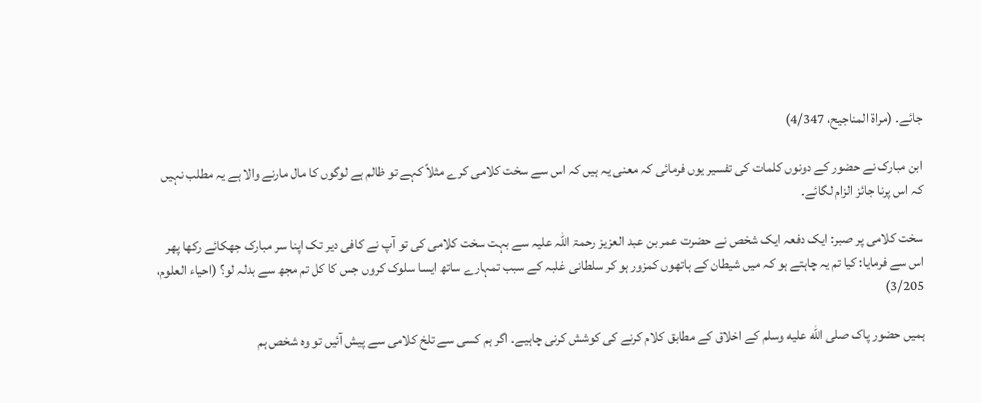جائے۔ (مراۃ المناجیح، 4/347)

ابن مبارک نے حضور کے دونوں کلمات کی تفسیر یوں فرمائی کہ معنی یہ ہیں کہ اس سے سخت کلامی کرے مثلاً کہے تو ظالم ہے لوگوں کا مال مارنے والا ہے یہ مطلب نہیں کہ اس پرنا جائز الزام لگائے۔

سخت کلامی پر صبر: ایک دفعہ ایک شخص نے حضرت عمر بن عبد العزیز رحمۃ اللہ علیہ سے بہت سخت کلامی کی تو آپ نے کافی دیر تک اپنا سر مبارک جھکائے رکھا پھر اس سے فرمایا: کیا تم یہ چاہتے ہو کہ میں شیطان کے ہاتھوں کمزور ہو کر سلطانی غلبہ کے سبب تمہارے ساتھ ایسا سلوک کروں جس کا کل تم مجھ سے بدلہ لو؟ (احیاء العلوم، 3/205)

ہمیں حضور پاک صلى الله عليه وسلم کے اخلاق کے مطابق کلام کرنے کی کوشش کرنی چاہیے۔ اگر ہم کسی سے تلخ کلامی سے پیش آئیں تو وہ شخص ہم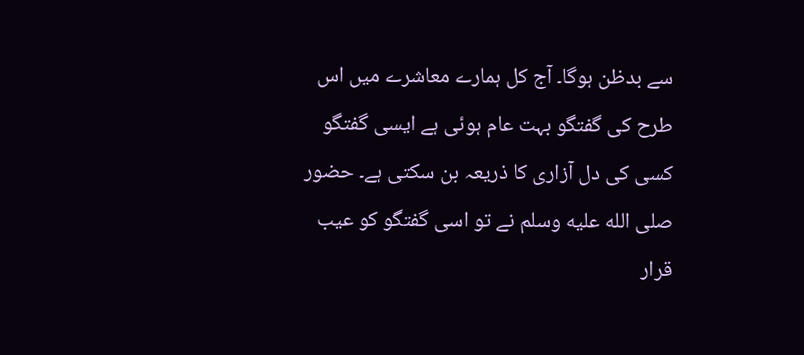سے بدظن ہوگا۔ آج کل ہمارے معاشرے میں اس طرح کی گفتگو بہت عام ہوئی ہے ایسی گفتگو کسی کی دل آزاری کا ذریعہ بن سکتی ہے۔ حضور صلى الله عليه وسلم نے تو اسی گفتگو کو عیب قرار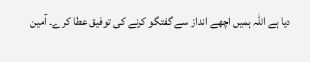دیا ہے اللہ ہمیں اچھے انداز سے گفتگو کرنے کی توفیق عطا کرے۔ آمین